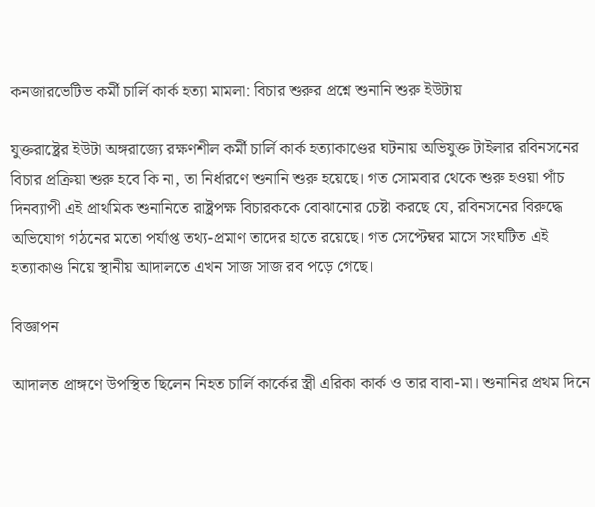কনজারভেটিভ কর্মী চার্লি কার্ক হত্যা মামলা: বিচার শুরুর প্রশ্নে শুনানি শুরু ইউটায়

যুক্তরাষ্ট্রের ইউটা অঙ্গরাজ্যে রক্ষণশীল কর্মী চার্লি কার্ক হত্যাকাণ্ডের ঘটনায় অভিযুক্ত টাইলার রবিনসনের বিচার প্রক্রিয়া শুরু হবে কি না, তা নির্ধারণে শুনানি শুরু হয়েছে। গত সোমবার থেকে শুরু হওয়া পাঁচ দিনব্যাপী এই প্রাথমিক শুনানিতে রাষ্ট্রপক্ষ বিচারককে বোঝানোর চেষ্টা করছে যে, রবিনসনের বিরুদ্ধে অভিযোগ গঠনের মতো পর্যাপ্ত তথ্য-প্রমাণ তাদের হাতে রয়েছে। গত সেপ্টেম্বর মাসে সংঘটিত এই হত্যাকাণ্ড নিয়ে স্থানীয় আদালতে এখন সাজ সাজ রব পড়ে গেছে।

বিজ্ঞাপন

আদালত প্রাঙ্গণে উপস্থিত ছিলেন নিহত চার্লি কার্কের স্ত্রী এরিকা কার্ক ও তার বাবা-মা। শুনানির প্রথম দিনে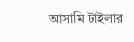আসামি টাইলার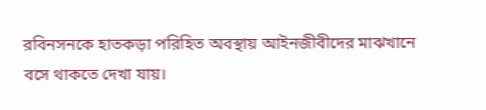রবিনসনকে হাতকড়া পরিহিত অবস্থায় আইনজীবীদের মাঝখানে বসে থাকতে দেখা যায়।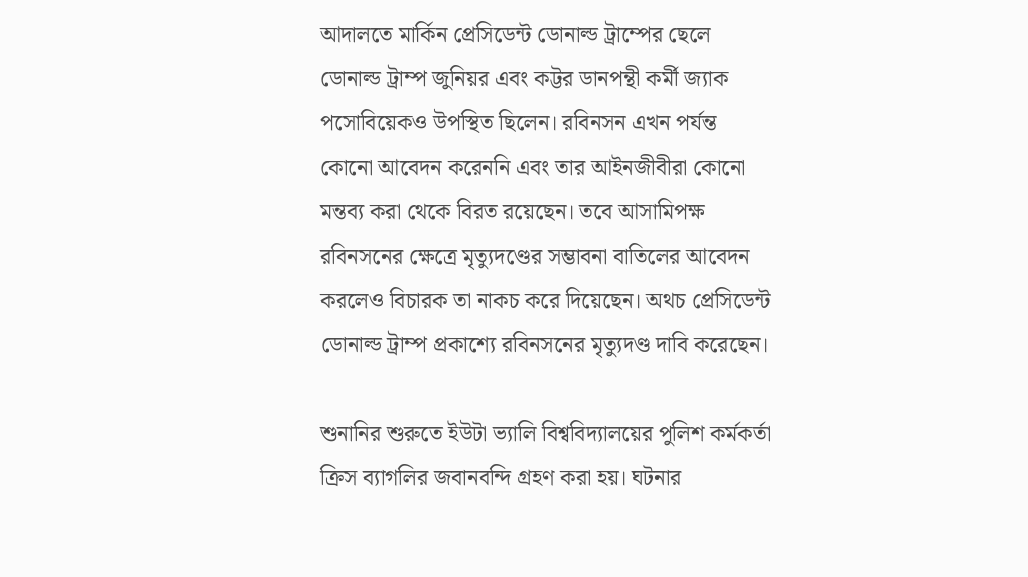আদালতে মার্কিন প্রেসিডেন্ট ডোনাল্ড ট্রাম্পের ছেলে ডোনাল্ড ট্রাম্প জুনিয়র এবং কট্টর ডানপন্থী কর্মী জ্যাক পসোবিয়েকও উপস্থিত ছিলেন। রবিনসন এখন পর্যন্ত কোনো আবেদন করেননি এবং তার আইনজীবীরা কোনো মন্তব্য করা থেকে বিরত রয়েছেন। তবে আসামিপক্ষ রবিনসনের ক্ষেত্রে মৃত্যুদণ্ডের সম্ভাবনা বাতিলের আবেদন করলেও বিচারক তা নাকচ করে দিয়েছেন। অথচ প্রেসিডেন্ট ডোনাল্ড ট্রাম্প প্রকাশ্যে রবিনসনের মৃত্যুদণ্ড দাবি করেছেন।

শুনানির শুরুতে ইউটা ভ্যালি বিশ্ববিদ্যালয়ের পুলিশ কর্মকর্তা ক্রিস ব্যাগলির জবানবন্দি গ্রহণ করা হয়। ঘটনার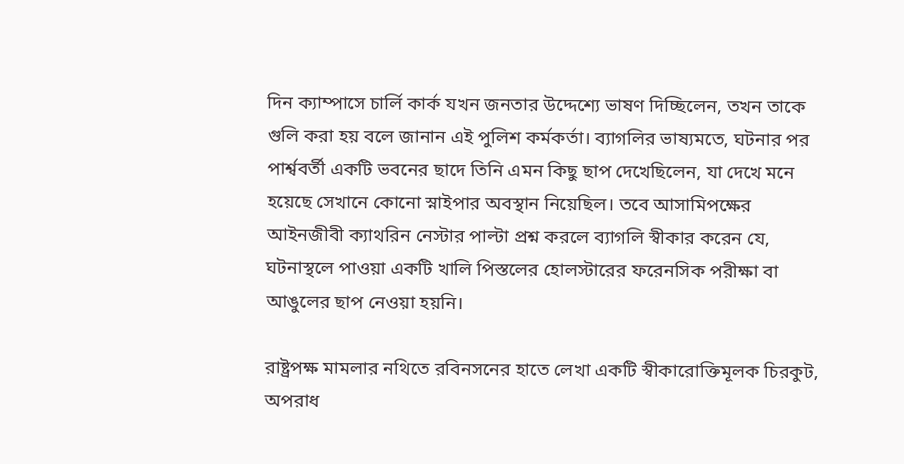দিন ক্যাম্পাসে চার্লি কার্ক যখন জনতার উদ্দেশ্যে ভাষণ দিচ্ছিলেন, তখন তাকে গুলি করা হয় বলে জানান এই পুলিশ কর্মকর্তা। ব্যাগলির ভাষ্যমতে, ঘটনার পর পার্শ্ববর্তী একটি ভবনের ছাদে তিনি এমন কিছু ছাপ দেখেছিলেন, যা দেখে মনে হয়েছে সেখানে কোনো স্নাইপার অবস্থান নিয়েছিল। তবে আসামিপক্ষের আইনজীবী ক্যাথরিন নেস্টার পাল্টা প্রশ্ন করলে ব্যাগলি স্বীকার করেন যে, ঘটনাস্থলে পাওয়া একটি খালি পিস্তলের হোলস্টারের ফরেনসিক পরীক্ষা বা আঙুলের ছাপ নেওয়া হয়নি।

রাষ্ট্রপক্ষ মামলার নথিতে রবিনসনের হাতে লেখা একটি স্বীকারোক্তিমূলক চিরকুট, অপরাধ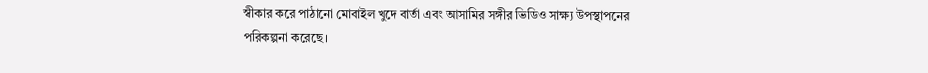স্বীকার করে পাঠানো মোবাইল খুদে বার্তা এবং আসামির সঙ্গীর ভিডিও সাক্ষ্য উপস্থাপনের পরিকল্পনা করেছে।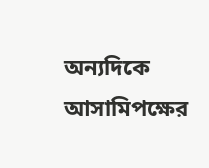অন্যদিকে আসামিপক্ষের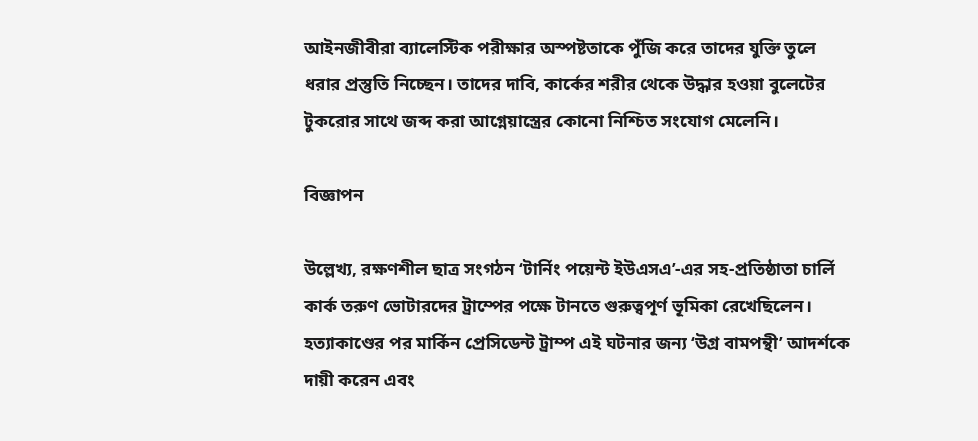আইনজীবীরা ব্যালেস্টিক পরীক্ষার অস্পষ্টতাকে পুঁজি করে তাদের যুক্তি তুলে ধরার প্রস্তুতি নিচ্ছেন। তাদের দাবি, কার্কের শরীর থেকে উদ্ধার হওয়া বুলেটের টুকরোর সাথে জব্দ করা আগ্নেয়াস্ত্রের কোনো নিশ্চিত সংযোগ মেলেনি।

বিজ্ঞাপন

উল্লেখ্য, রক্ষণশীল ছাত্র সংগঠন ‘টার্নিং পয়েন্ট ইউএসএ’-এর সহ-প্রতিষ্ঠাতা চার্লি কার্ক তরুণ ভোটারদের ট্রাম্পের পক্ষে টানতে গুরুত্বপূর্ণ ভূমিকা রেখেছিলেন। হত্যাকাণ্ডের পর মার্কিন প্রেসিডেন্ট ট্রাম্প এই ঘটনার জন্য ‘উগ্র বামপন্থী’ আদর্শকে দায়ী করেন এবং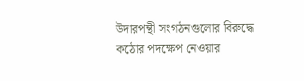উদারপন্থী সংগঠনগুলোর বিরুদ্ধে কঠোর পদক্ষেপ নেওয়ার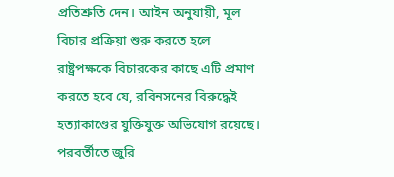প্রতিশ্রুতি দেন। আইন অনুযায়ী, মূল বিচার প্রক্রিয়া শুরু করতে হলে রাষ্ট্রপক্ষকে বিচারকের কাছে এটি প্রমাণ করতে হবে যে, রবিনসনের বিরুদ্ধেই হত্যাকাণ্ডের যুক্তিযুক্ত অভিযোগ রয়েছে। পরবর্তীতে জুরি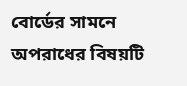বোর্ডের সামনে অপরাধের বিষয়টি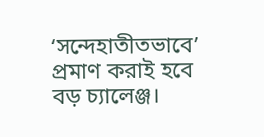‘সন্দেহাতীতভাবে’ প্রমাণ করাই হবে বড় চ্যালেঞ্জ।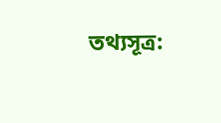তথ্যসূত্র: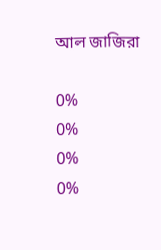আল জাজিরা

0%
0%
0%
0%